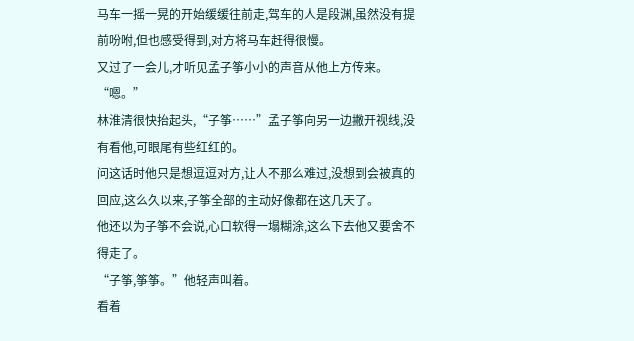马车一摇一晃的开始缓缓往前走,驾车的人是段渊,虽然没有提前吩咐,但也感受得到,对方将马车赶得很慢。
又过了一会儿,才听见孟子筝小小的声音从他上方传来。
“嗯。”
林淮清很快抬起头,“子筝……”孟子筝向另一边撇开视线,没有看他,可眼尾有些红红的。
问这话时他只是想逗逗对方,让人不那么难过,没想到会被真的回应,这么久以来,子筝全部的主动好像都在这几天了。
他还以为子筝不会说,心口软得一塌糊涂,这么下去他又要舍不得走了。
“子筝,筝筝。”他轻声叫着。
看着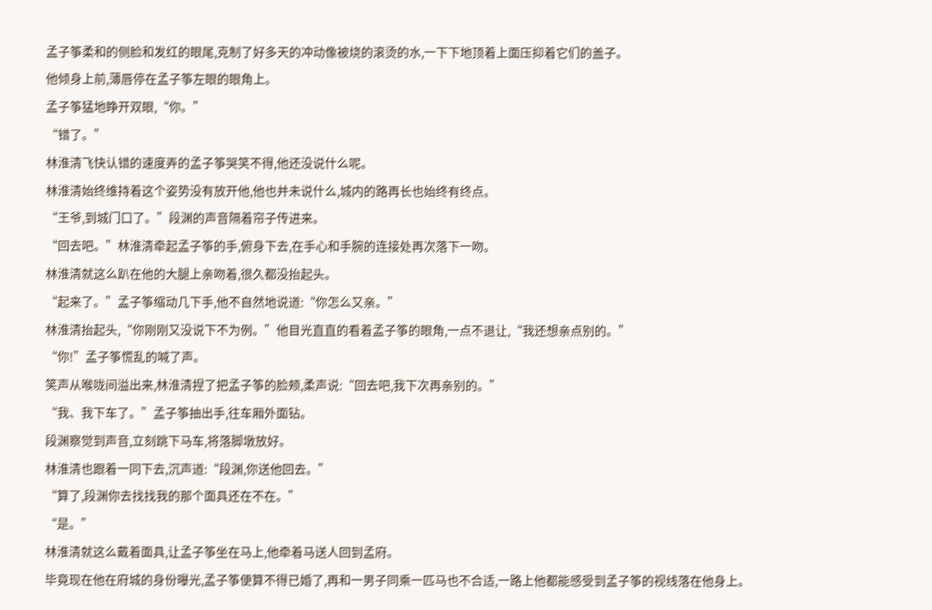孟子筝柔和的侧脸和发红的眼尾,克制了好多天的冲动像被烧的滚烫的水,一下下地顶着上面压抑着它们的盖子。
他倾身上前,薄唇停在孟子筝左眼的眼角上。
孟子筝猛地睁开双眼,“你。”
“错了。”
林淮清飞快认错的速度弄的孟子筝哭笑不得,他还没说什么呢。
林淮清始终维持着这个姿势没有放开他,他也并未说什么,城内的路再长也始终有终点。
“王爷,到城门口了。”段渊的声音隔着帘子传进来。
“回去吧。”林淮清牵起孟子筝的手,俯身下去,在手心和手腕的连接处再次落下一吻。
林淮清就这么趴在他的大腿上亲吻着,很久都没抬起头。
“起来了。”孟子筝缩动几下手,他不自然地说道:“你怎么又亲。”
林淮清抬起头,“你刚刚又没说下不为例。”他目光直直的看着孟子筝的眼角,一点不退让,“我还想亲点别的。”
“你!”孟子筝慌乱的喊了声。
笑声从喉咙间溢出来,林淮清捏了把孟子筝的脸颊,柔声说:“回去吧,我下次再亲别的。”
“我、我下车了。”孟子筝抽出手,往车厢外面钻。
段渊察觉到声音,立刻跳下马车,将落脚墩放好。
林淮清也跟着一同下去,沉声道:“段渊,你送他回去。”
“算了,段渊你去找找我的那个面具还在不在。”
“是。”
林淮清就这么戴着面具,让孟子筝坐在马上,他牵着马送人回到孟府。
毕竟现在他在府城的身份曝光,孟子筝便算不得已婚了,再和一男子同乘一匹马也不合适,一路上他都能感受到孟子筝的视线落在他身上。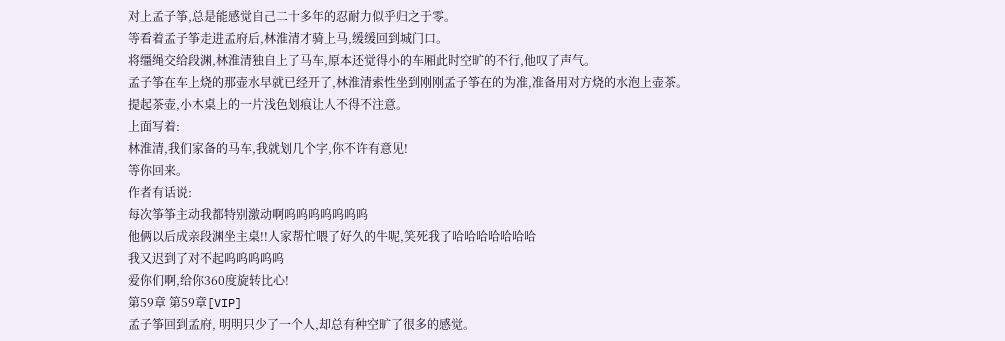对上孟子筝,总是能感觉自己二十多年的忍耐力似乎归之于零。
等看着孟子筝走进孟府后,林淮清才骑上马,缓缓回到城门口。
将缰绳交给段渊,林淮清独自上了马车,原本还觉得小的车厢此时空旷的不行,他叹了声气。
孟子筝在车上烧的那壶水早就已经开了,林淮清索性坐到刚刚孟子筝在的为准,准备用对方烧的水泡上壶茶。
提起茶壶,小木桌上的一片浅色划痕让人不得不注意。
上面写着:
林淮清,我们家备的马车,我就划几个字,你不许有意见!
等你回来。
作者有话说:
每次筝筝主动我都特别激动啊呜呜呜呜呜呜呜
他俩以后成亲段渊坐主桌!!人家帮忙喂了好久的牛呢,笑死我了哈哈哈哈哈哈哈
我又迟到了对不起呜呜呜呜呜
爱你们啊,给你360度旋转比心!
第59章 第59章[VIP]
孟子筝回到孟府, 明明只少了一个人,却总有种空旷了很多的感觉。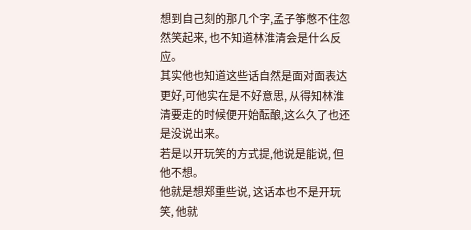想到自己刻的那几个字,孟子筝憋不住忽然笑起来, 也不知道林淮清会是什么反应。
其实他也知道这些话自然是面对面表达更好,可他实在是不好意思, 从得知林淮清要走的时候便开始酝酿,这么久了也还是没说出来。
若是以开玩笑的方式提,他说是能说, 但他不想。
他就是想郑重些说, 这话本也不是开玩笑, 他就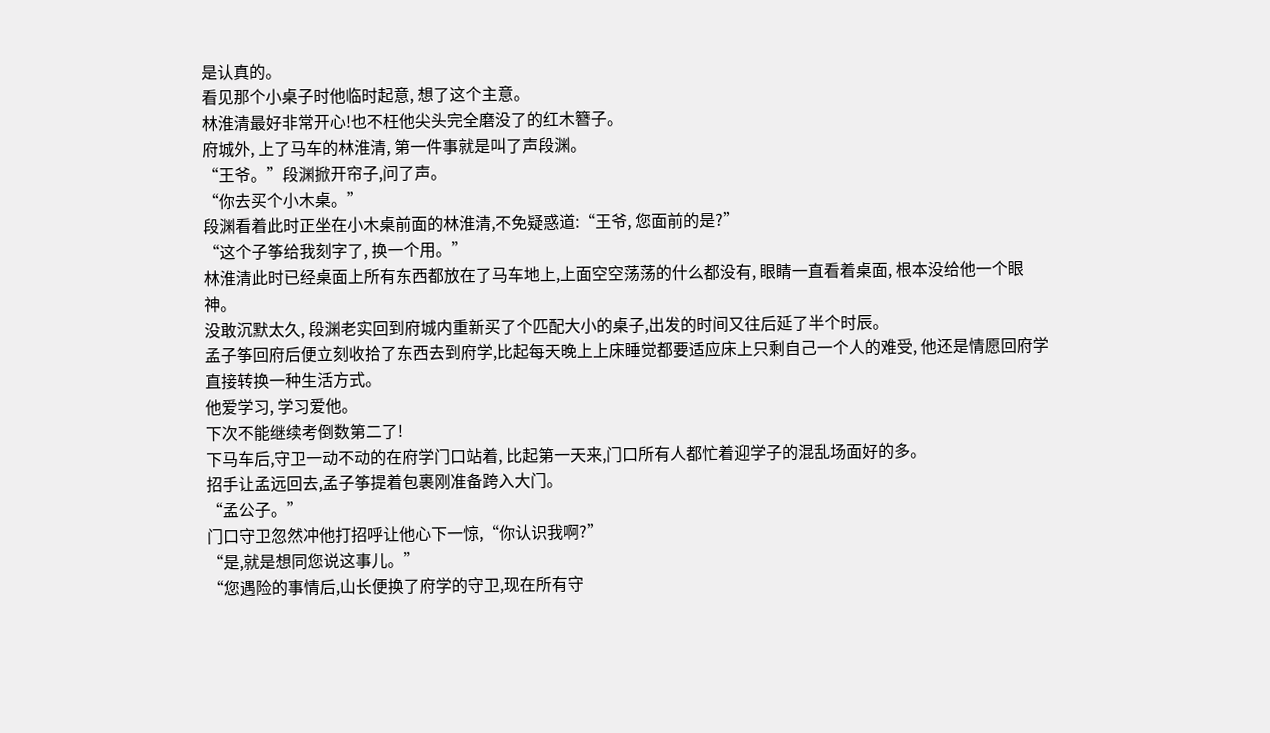是认真的。
看见那个小桌子时他临时起意, 想了这个主意。
林淮清最好非常开心!也不枉他尖头完全磨没了的红木簪子。
府城外, 上了马车的林淮清, 第一件事就是叫了声段渊。
“王爷。”段渊掀开帘子,问了声。
“你去买个小木桌。”
段渊看着此时正坐在小木桌前面的林淮清,不免疑惑道:“王爷, 您面前的是?”
“这个子筝给我刻字了, 换一个用。”
林淮清此时已经桌面上所有东西都放在了马车地上,上面空空荡荡的什么都没有, 眼睛一直看着桌面, 根本没给他一个眼神。
没敢沉默太久, 段渊老实回到府城内重新买了个匹配大小的桌子,出发的时间又往后延了半个时辰。
孟子筝回府后便立刻收拾了东西去到府学,比起每天晚上上床睡觉都要适应床上只剩自己一个人的难受, 他还是情愿回府学直接转换一种生活方式。
他爱学习, 学习爱他。
下次不能继续考倒数第二了!
下马车后,守卫一动不动的在府学门口站着, 比起第一天来,门口所有人都忙着迎学子的混乱场面好的多。
招手让孟远回去,孟子筝提着包裹刚准备跨入大门。
“孟公子。”
门口守卫忽然冲他打招呼让他心下一惊,“你认识我啊?”
“是,就是想同您说这事儿。”
“您遇险的事情后,山长便换了府学的守卫,现在所有守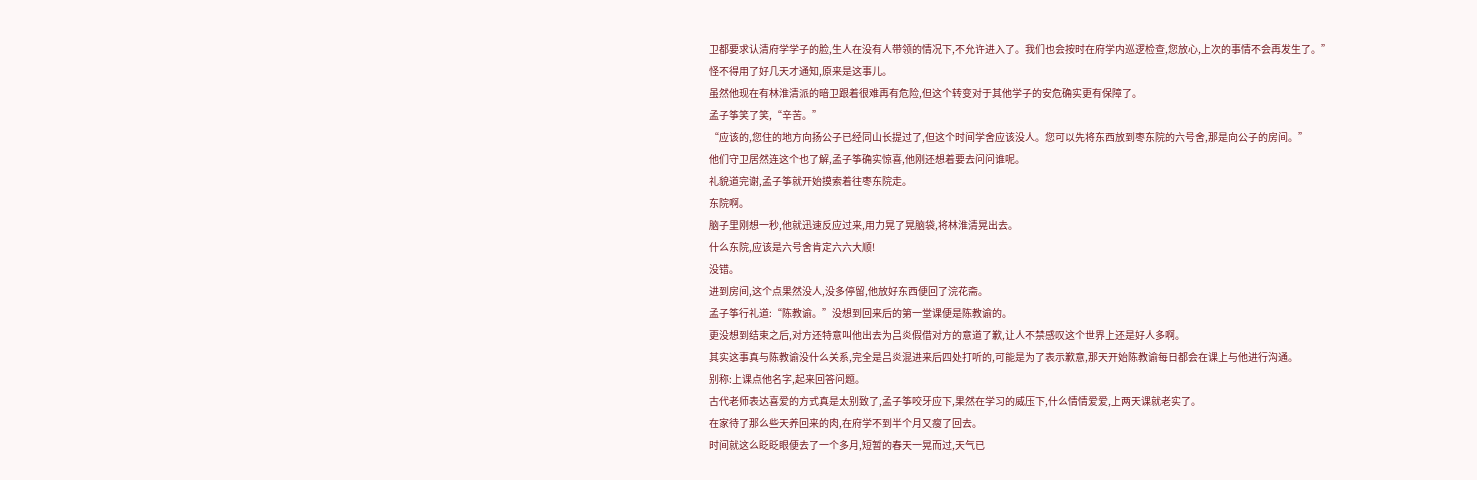卫都要求认清府学学子的脸,生人在没有人带领的情况下,不允许进入了。我们也会按时在府学内巡逻检查,您放心,上次的事情不会再发生了。”
怪不得用了好几天才通知,原来是这事儿。
虽然他现在有林淮清派的暗卫跟着很难再有危险,但这个转变对于其他学子的安危确实更有保障了。
孟子筝笑了笑,“辛苦。”
“应该的,您住的地方向扬公子已经同山长提过了,但这个时间学舍应该没人。您可以先将东西放到枣东院的六号舍,那是向公子的房间。”
他们守卫居然连这个也了解,孟子筝确实惊喜,他刚还想着要去问问谁呢。
礼貌道完谢,孟子筝就开始摸索着往枣东院走。
东院啊。
脑子里刚想一秒,他就迅速反应过来,用力晃了晃脑袋,将林淮清晃出去。
什么东院,应该是六号舍肯定六六大顺!
没错。
进到房间,这个点果然没人,没多停留,他放好东西便回了浣花斋。
孟子筝行礼道:“陈教谕。”没想到回来后的第一堂课便是陈教谕的。
更没想到结束之后,对方还特意叫他出去为吕炎假借对方的意道了歉,让人不禁感叹这个世界上还是好人多啊。
其实这事真与陈教谕没什么关系,完全是吕炎混进来后四处打听的,可能是为了表示歉意,那天开始陈教谕每日都会在课上与他进行沟通。
别称:上课点他名字,起来回答问题。
古代老师表达喜爱的方式真是太别致了,孟子筝咬牙应下,果然在学习的威压下,什么情情爱爱,上两天课就老实了。
在家待了那么些天养回来的肉,在府学不到半个月又瘦了回去。
时间就这么眨眨眼便去了一个多月,短暂的春天一晃而过,天气已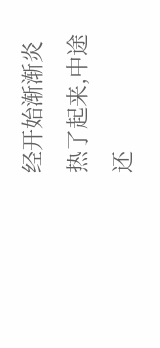经开始渐渐炎热了起来,中途还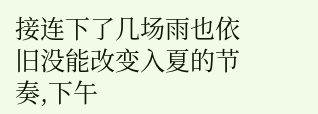接连下了几场雨也依旧没能改变入夏的节奏,下午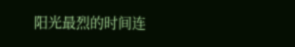阳光最烈的时间连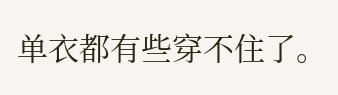单衣都有些穿不住了。